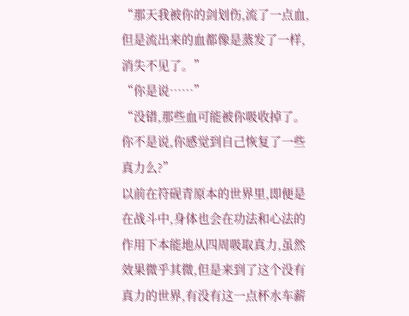“那天我被你的剑划伤,流了一点血,但是流出来的血都像是蒸发了一样,消失不见了。”
“你是说……”
“没错,那些血可能被你吸收掉了。你不是说,你感觉到自己恢复了一些真力么?”
以前在符砚青原本的世界里,即便是在战斗中,身体也会在功法和心法的作用下本能地从四周吸取真力,虽然效果微乎其微,但是来到了这个没有真力的世界,有没有这一点杯水车薪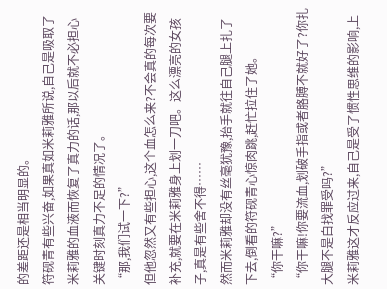的差距还是相当明显的。
符砚青有些兴奋,如果真如米莉雅所说,自己是吸取了米莉雅的血液而恢复了真力的话,那以后就不必担心关键时刻真力不足的情况了。
“那,我们试一下?”
但他忽然又有些担心,这个血怎么来?不会真的每次要补充,就要在米莉雅身上划一刀吧。这么漂亮的女孩子,真是有些舍不得……
然而米莉雅却没有丝毫犹豫,抬手就往自己腿上扎了下去,倒看的符砚青心惊肉跳,赶忙拉住了她。
“你干嘛?”
“你干嘛!你要流血,划破手指或者胳膊不就好了?你扎大腿不是白找罪受吗?”
米莉雅这才反应过来,自己是受了惯性思维的影响,上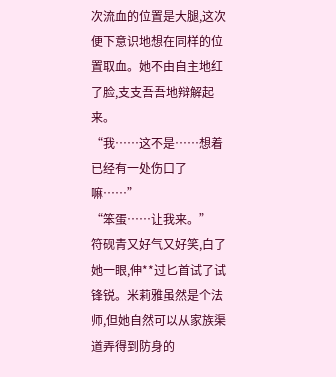次流血的位置是大腿,这次便下意识地想在同样的位置取血。她不由自主地红了脸,支支吾吾地辩解起来。
“我……这不是……想着已经有一处伤口了嘛……”
“笨蛋……让我来。”
符砚青又好气又好笑,白了她一眼,伸**过匕首试了试锋锐。米莉雅虽然是个法师,但她自然可以从家族渠道弄得到防身的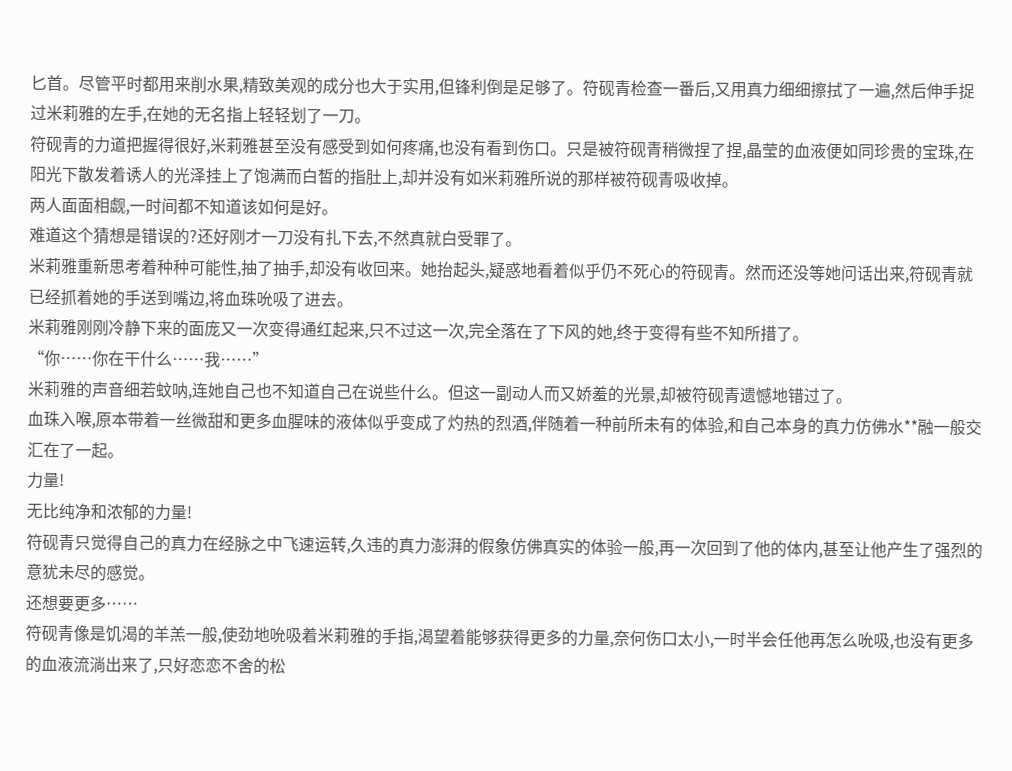匕首。尽管平时都用来削水果,精致美观的成分也大于实用,但锋利倒是足够了。符砚青检查一番后,又用真力细细擦拭了一遍,然后伸手捉过米莉雅的左手,在她的无名指上轻轻划了一刀。
符砚青的力道把握得很好,米莉雅甚至没有感受到如何疼痛,也没有看到伤口。只是被符砚青稍微捏了捏,晶莹的血液便如同珍贵的宝珠,在阳光下散发着诱人的光泽挂上了饱满而白皙的指肚上,却并没有如米莉雅所说的那样被符砚青吸收掉。
两人面面相觑,一时间都不知道该如何是好。
难道这个猜想是错误的?还好刚才一刀没有扎下去,不然真就白受罪了。
米莉雅重新思考着种种可能性,抽了抽手,却没有收回来。她抬起头,疑惑地看着似乎仍不死心的符砚青。然而还没等她问话出来,符砚青就已经抓着她的手送到嘴边,将血珠吮吸了进去。
米莉雅刚刚冷静下来的面庞又一次变得通红起来,只不过这一次,完全落在了下风的她,终于变得有些不知所措了。
“你……你在干什么……我……”
米莉雅的声音细若蚊呐,连她自己也不知道自己在说些什么。但这一副动人而又娇羞的光景,却被符砚青遗憾地错过了。
血珠入喉,原本带着一丝微甜和更多血腥味的液体似乎变成了灼热的烈酒,伴随着一种前所未有的体验,和自己本身的真力仿佛水**融一般交汇在了一起。
力量!
无比纯净和浓郁的力量!
符砚青只觉得自己的真力在经脉之中飞速运转,久违的真力澎湃的假象仿佛真实的体验一般,再一次回到了他的体内,甚至让他产生了强烈的意犹未尽的感觉。
还想要更多……
符砚青像是饥渴的羊羔一般,使劲地吮吸着米莉雅的手指,渴望着能够获得更多的力量,奈何伤口太小,一时半会任他再怎么吮吸,也没有更多的血液流淌出来了,只好恋恋不舍的松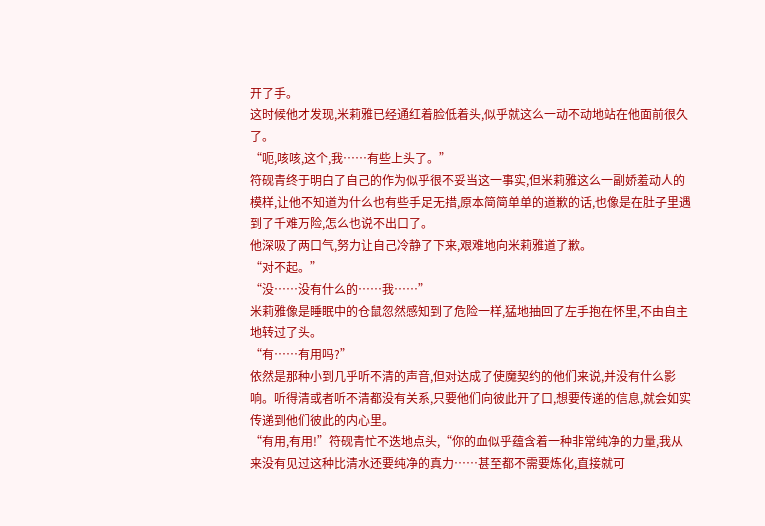开了手。
这时候他才发现,米莉雅已经通红着脸低着头,似乎就这么一动不动地站在他面前很久了。
“呃,咳咳,这个,我……有些上头了。”
符砚青终于明白了自己的作为似乎很不妥当这一事实,但米莉雅这么一副娇羞动人的模样,让他不知道为什么也有些手足无措,原本简简单单的道歉的话,也像是在肚子里遇到了千难万险,怎么也说不出口了。
他深吸了两口气,努力让自己冷静了下来,艰难地向米莉雅道了歉。
“对不起。”
“没……没有什么的……我……”
米莉雅像是睡眠中的仓鼠忽然感知到了危险一样,猛地抽回了左手抱在怀里,不由自主地转过了头。
“有……有用吗?”
依然是那种小到几乎听不清的声音,但对达成了使魔契约的他们来说,并没有什么影响。听得清或者听不清都没有关系,只要他们向彼此开了口,想要传递的信息,就会如实传递到他们彼此的内心里。
“有用,有用!”符砚青忙不迭地点头,“你的血似乎蕴含着一种非常纯净的力量,我从来没有见过这种比清水还要纯净的真力……甚至都不需要炼化,直接就可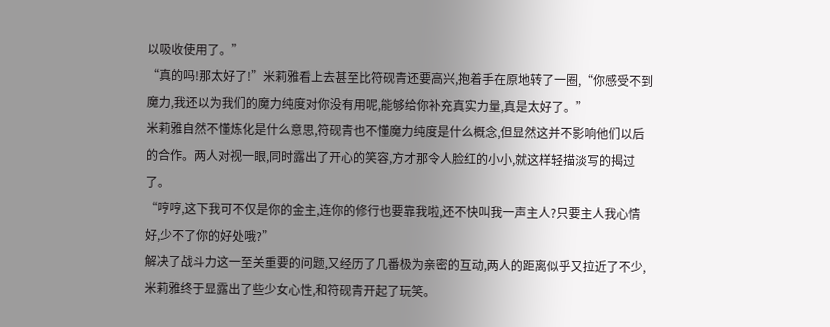以吸收使用了。”
“真的吗!那太好了!”米莉雅看上去甚至比符砚青还要高兴,抱着手在原地转了一圈,“你感受不到魔力,我还以为我们的魔力纯度对你没有用呢,能够给你补充真实力量,真是太好了。”
米莉雅自然不懂炼化是什么意思,符砚青也不懂魔力纯度是什么概念,但显然这并不影响他们以后的合作。两人对视一眼,同时露出了开心的笑容,方才那令人脸红的小小,就这样轻描淡写的揭过了。
“哼哼,这下我可不仅是你的金主,连你的修行也要靠我啦,还不快叫我一声主人?只要主人我心情好,少不了你的好处哦?”
解决了战斗力这一至关重要的问题,又经历了几番极为亲密的互动,两人的距离似乎又拉近了不少,米莉雅终于显露出了些少女心性,和符砚青开起了玩笑。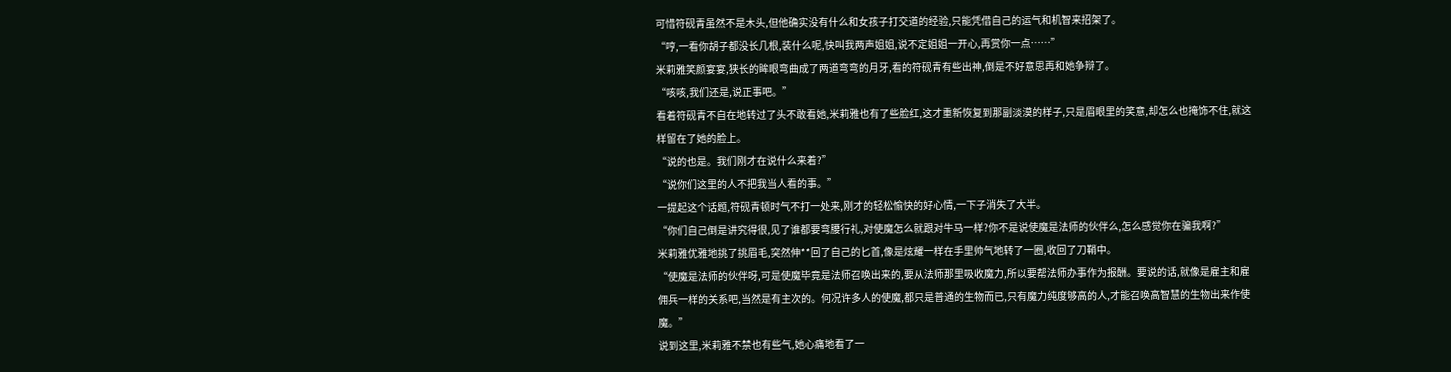可惜符砚青虽然不是木头,但他确实没有什么和女孩子打交道的经验,只能凭借自己的运气和机智来招架了。
“哼,一看你胡子都没长几根,装什么呢,快叫我两声姐姐,说不定姐姐一开心,再赏你一点……”
米莉雅笑颜宴宴,狭长的眸眼弯曲成了两道弯弯的月牙,看的符砚青有些出神,倒是不好意思再和她争辩了。
“咳咳,我们还是,说正事吧。”
看着符砚青不自在地转过了头不敢看她,米莉雅也有了些脸红,这才重新恢复到那副淡漠的样子,只是眉眼里的笑意,却怎么也掩饰不住,就这样留在了她的脸上。
“说的也是。我们刚才在说什么来着?”
“说你们这里的人不把我当人看的事。”
一提起这个话题,符砚青顿时气不打一处来,刚才的轻松愉快的好心情,一下子消失了大半。
“你们自己倒是讲究得很,见了谁都要弯腰行礼,对使魔怎么就跟对牛马一样?你不是说使魔是法师的伙伴么,怎么感觉你在骗我啊?”
米莉雅优雅地挑了挑眉毛,突然伸**回了自己的匕首,像是炫耀一样在手里帅气地转了一圈,收回了刀鞘中。
“使魔是法师的伙伴呀,可是使魔毕竟是法师召唤出来的,要从法师那里吸收魔力,所以要帮法师办事作为报酬。要说的话,就像是雇主和雇佣兵一样的关系吧,当然是有主次的。何况许多人的使魔,都只是普通的生物而已,只有魔力纯度够高的人,才能召唤高智慧的生物出来作使魔。”
说到这里,米莉雅不禁也有些气,她心痛地看了一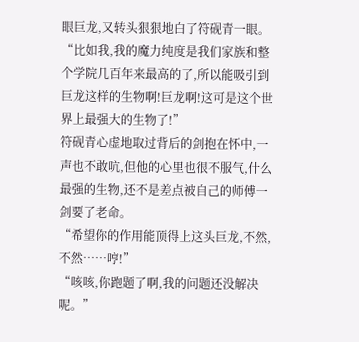眼巨龙,又转头狠狠地白了符砚青一眼。
“比如我,我的魔力纯度是我们家族和整个学院几百年来最高的了,所以能吸引到巨龙这样的生物啊!巨龙啊!这可是这个世界上最强大的生物了!”
符砚青心虚地取过背后的剑抱在怀中,一声也不敢吭,但他的心里也很不服气,什么最强的生物,还不是差点被自己的师傅一剑要了老命。
“希望你的作用能顶得上这头巨龙,不然,不然……哼!”
“咳咳,你跑题了啊,我的问题还没解决呢。”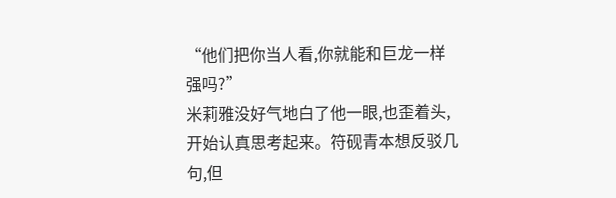“他们把你当人看,你就能和巨龙一样强吗?”
米莉雅没好气地白了他一眼,也歪着头,开始认真思考起来。符砚青本想反驳几句,但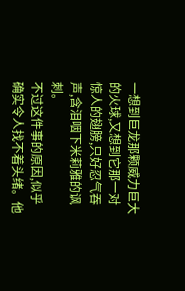一想到巨龙那颗威力巨大的火球,又想到它那一对惊人的翅膀,只好忍气吞声,含泪咽下米莉雅的讽刺。
不过这件事的原因,似乎确实令人找不着头绪。他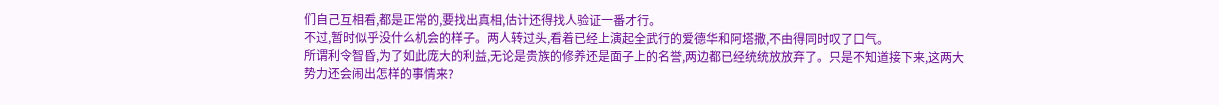们自己互相看,都是正常的,要找出真相,估计还得找人验证一番才行。
不过,暂时似乎没什么机会的样子。两人转过头,看着已经上演起全武行的爱德华和阿塔撒,不由得同时叹了口气。
所谓利令智昏,为了如此庞大的利益,无论是贵族的修养还是面子上的名誉,两边都已经统统放放弃了。只是不知道接下来,这两大势力还会闹出怎样的事情来?